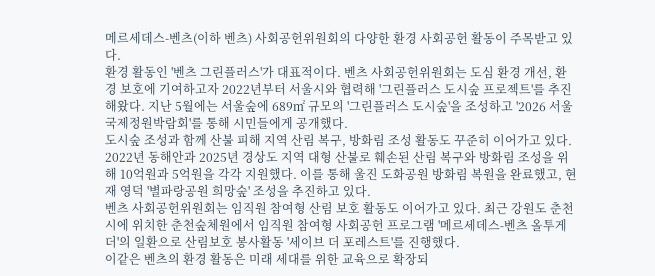메르세데스-벤츠(이하 벤츠) 사회공헌위원회의 다양한 환경 사회공헌 활동이 주목받고 있다.
환경 활동인 '벤츠 그린플러스'가 대표적이다. 벤츠 사회공헌위원회는 도심 환경 개선, 환경 보호에 기여하고자 2022년부터 서울시와 협력해 '그린플러스 도시숲 프로젝트'를 추진해왔다. 지난 5월에는 서울숲에 689㎡ 규모의 '그린플러스 도시숲'을 조성하고 '2026 서울국제정원박람회'를 통해 시민들에게 공개했다.
도시숲 조성과 함께 산불 피해 지역 산림 복구, 방화림 조성 활동도 꾸준히 이어가고 있다. 2022년 동해안과 2025년 경상도 지역 대형 산불로 훼손된 산림 복구와 방화림 조성을 위해 10억원과 5억원을 각각 지원했다. 이를 통해 울진 도화공원 방화림 복원을 완료했고, 현재 영덕 '별파랑공원 희망숲' 조성을 추진하고 있다.
벤츠 사회공헌위원회는 임직원 참여형 산림 보호 활동도 이어가고 있다. 최근 강원도 춘천시에 위치한 춘천숲체원에서 임직원 참여형 사회공헌 프로그램 '메르세데스-벤츠 올투게더'의 일환으로 산림보호 봉사활동 '세이브 더 포레스트'를 진행했다.
이같은 벤츠의 환경 활동은 미래 세대를 위한 교육으로 확장되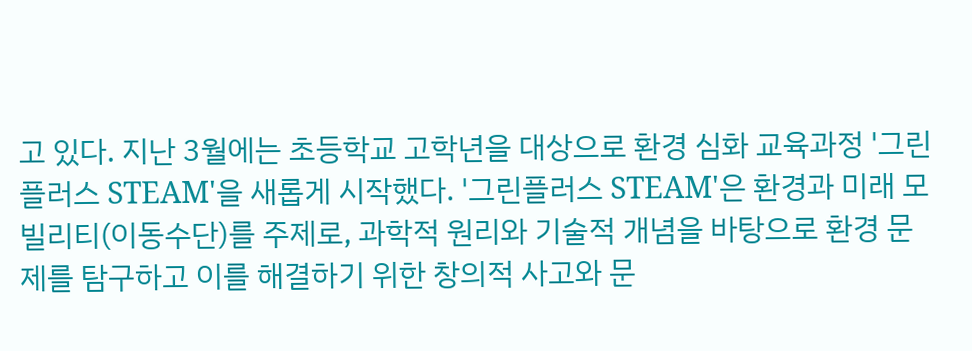고 있다. 지난 3월에는 초등학교 고학년을 대상으로 환경 심화 교육과정 '그린플러스 STEAM'을 새롭게 시작했다. '그린플러스 STEAM'은 환경과 미래 모빌리티(이동수단)를 주제로, 과학적 원리와 기술적 개념을 바탕으로 환경 문제를 탐구하고 이를 해결하기 위한 창의적 사고와 문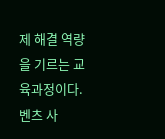제 해결 역량을 기르는 교육과정이다.
벤츠 사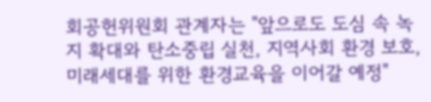회공헌위원회 관계자는 "앞으로도 도심 속 녹지 확대와 탄소중립 실천, 지역사회 환경 보호, 미래세대를 위한 환경교육을 이어갈 예정"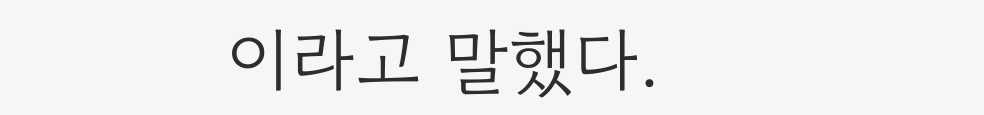이라고 말했다.